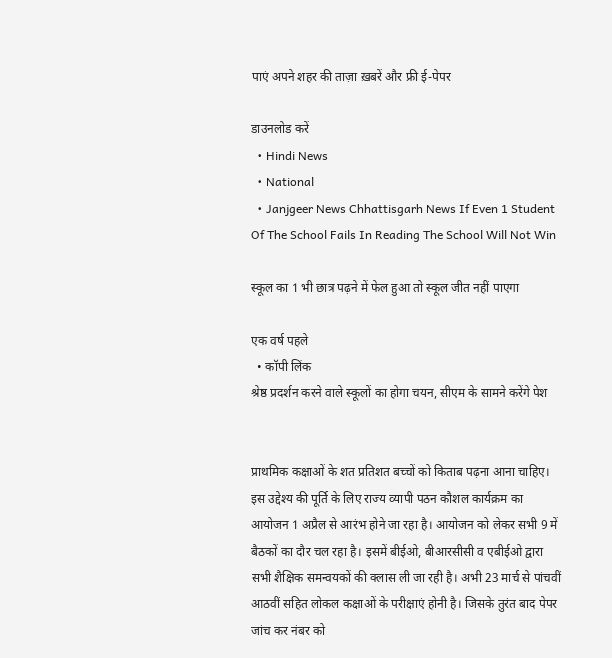पाएं अपने शहर की ताज़ा ख़बरें और फ्री ई-पेपर

डाउनलोड करें
  • Hindi News
  • National
  • Janjgeer News Chhattisgarh News If Even 1 Student Of The School Fails In Reading The School Will Not Win

स्कूल का 1 भी छात्र पढ़ने में फेल हुआ तो स्कूल जीत नहीं पाएगा

एक वर्ष पहले
  • कॉपी लिंक
श्रेष्ठ प्रदर्शन करने वाले स्कूलों का होगा चयन, सीएम के सामने करेंगे पेश


प्राथमिक कक्षाओं के शत प्रतिशत बच्चों को किताब पढ़ना आना चाहिए। इस उद्देश्य की पूर्ति के लिए राज्य व्यापी पठन कौशल कार्यक्रम का आयोजन 1 अप्रैल से आरंभ होने जा रहा है। आयोजन को लेकर सभी 9 में बैठकों का दौर चल रहा है। इसमें बीईओ, बीआरसीसी व एबीईओ द्वारा सभी शैक्षिक समन्वयकों की क्लास ली जा रही है। अभी 23 मार्च से पांचवीं आठवीं सहित लोकल कक्षाओं के परीक्षाएं होनी है। जिसके तुरंत बाद पेपर जांच कर नंबर को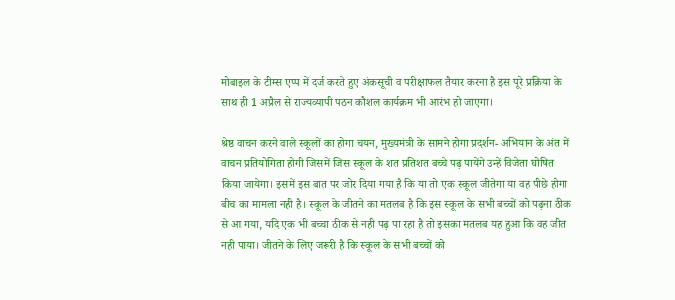मोबाइल के टीम्स एप्प में दर्ज करते हुए अंकसूची व परीक्षाफल तैयार करना है इस पूरे प्रक्रिया के साथ ही 1 अप्रैल से राज्यव्यापी पठन कौशल कार्यक्रम भी आरंभ हो जाएगा।

श्रेष्ठ वाचन करने वाले स्कूलों का होगा चयन, मुख्यमंत्री के सामने होगा प्रदर्शन- अभियान के अंत में वाचन प्रतियोगिता होगी जिसमें जिस स्कूल के शत प्रतिशत बच्चे पढ़ पायेंगे उन्हें विजेता घोषित किया जायेगा। इसमें इस बात पर जोर दिया गया है कि या तो एक स्कूल जीतेगा या वह पीछे होगा बीच का मामला नही है। स्कूल के जीतने का मतलब है कि इस स्कूल के सभी बच्चों को पढ़ना ठीक से आ गया, यदि एक भी बच्चा ठीक से नही पढ़ पा रहा है तो इसका मतलब यह हुआ कि वह जीत नही पाया। जीतने के लिए जरूरी है कि स्कूल के सभी बच्चों को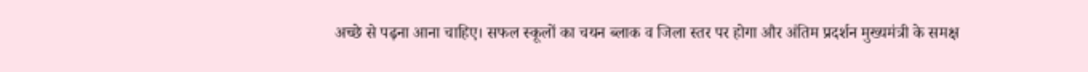अच्छे से पढ़ना आना चाहिए। सफल स्कूलों का चयन ब्लाक व जिला स्तर पर होगा और अंतिम प्रदर्शन मुख्यमंत्री के समक्ष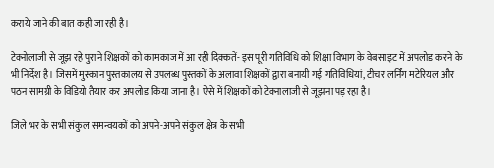कराये जाने की बात कही जा रही है।

टेक्नोलाजी से जूझ रहे पुराने शिक्षकों को कामकाज में आ रही दिक्कतें- इस पूरी गतिविधि को शिक्षा विभाग के वेबसाइट में अपलोड करने के भी निर्देश है। जिसमें मुस्कान पुस्तकालय से उपलब्ध पुस्तकों के अलावा शिक्षकों द्वारा बनायी गई गतिविधियां, टीचर लर्निंग मटेरियल और पठन सामग्री के विडियो तैयार कर अपलोड किया जाना है। ऐसे में शिक्षकों को टेक्नालाजी से जूझना पड़ रहा है।

जिले भर के सभी संकुल समन्वयकों को अपने-अपने संकुल क्षेत्र के सभी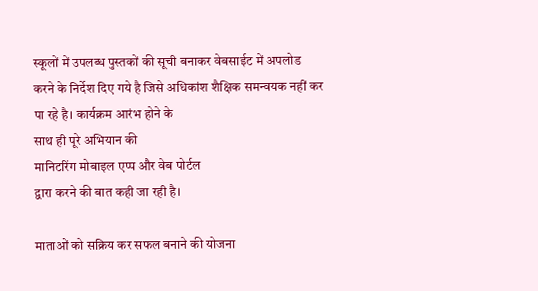स्कूलों में उपलब्ध पुस्तकों की सूची बनाकर वेबसाईट में अपलोड करने के निर्देश दिए गये है जिसे अधिकांश शैक्षिक समन्वयक नहीं कर पा रहे है। कार्यक्रम आरंभ होने के
साथ ही पूरे अभियान की
मानिटरिंग मोबाइल एप्प और वेब पोर्टल
द्वारा करने की बात कही जा रही है।

माताओं को सक्रिय कर सफल बनाने की योजना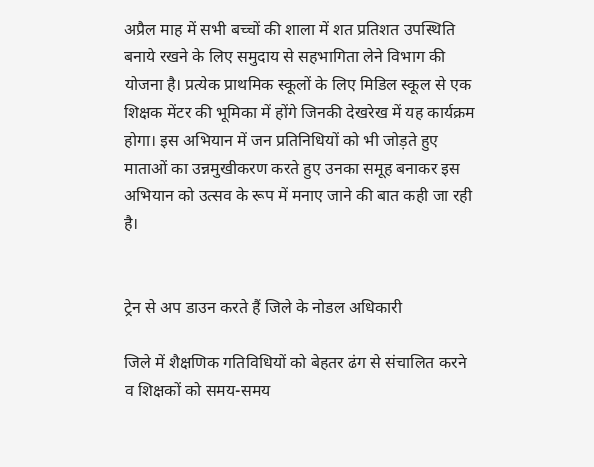अप्रैल माह में सभी बच्चों की शाला में शत प्रतिशत उपस्थिति बनाये रखने के लिए समुदाय से सहभागिता लेने विभाग की योजना है। प्रत्येक प्राथमिक स्कूलों के लिए मिडिल स्कूल से एक शिक्षक मेंटर की भूमिका में होंगे जिनकी देखरेख में यह कार्यक्रम होगा। इस अभियान में जन प्रतिनिधियों को भी जोड़ते हुए माताओं का उन्नमुखीकरण करते हुए उनका समूह बनाकर इस अभियान को उत्सव के रूप में मनाए जाने की बात कही जा रही है।


ट्रेन से अप डाउन करते हैं जिले के नोडल अधिकारी

जिले में शैक्षणिक गतिविधियों को बेहतर ढंग से संचालित करने व शिक्षकों को समय-समय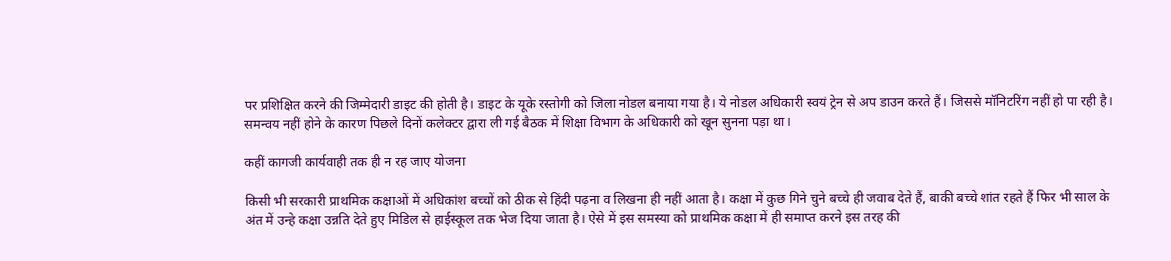पर प्रशिक्षित करने की जिम्मेदारी डाइट की होती है। डाइट के यूके रस्तोगी को जिला नोडल बनाया गया है। ये नोडल अधिकारी स्वयं ट्रेन से अप डाउन करते हैं। जिससे मॉनिटरिंग नहीं हो पा रही है। समन्वय नहीं होने के कारण पिछले दिनों कलेक्टर द्वारा ली गई बैठक में शिक्षा विभाग के अधिकारी को खून सुनना पड़ा था।

कहीं कागजी कार्यवाही तक ही न रह जाए योजना

किसी भी सरकारी प्राथमिक कक्षाओं में अधिकांश बच्चों को ठीक से हिंदी पढ़ना व लिखना ही नहीं आता है। कक्षा में कुछ गिने चुने बच्चे ही जवाब देते हैं, बाकी बच्चे शांत रहते हैं फिर भी साल के अंत में उन्हे कक्षा उन्नति देते हुए मिडिल से हाईस्कूल तक भेज दिया जाता है। ऐसे में इस समस्या को प्राथमिक कक्षा में ही समाप्त करने इस तरह की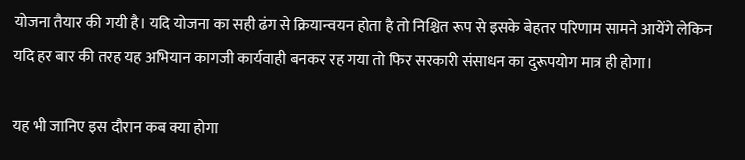योजना तैयार की गयी है। यदि योजना का सही ढंग से क्रियान्वयन होता है तो निश्चित रूप से इसके बेहतर परिणाम सामने आयेंगे लेकिन यदि हर बार की तरह यह अभियान कागजी कार्यवाही बनकर रह गया तो फिर सरकारी संसाधन का दुरूपयोग मात्र ही होगा।

यह भी जानिए इस दौरान कब क्या होगा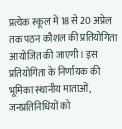प्रत्येक स्कूल में 18 से 20 अप्रेल तक पठन कौशल की प्रतियोगिता आयोजित की जाएगी। इस प्रतियोगिता के निर्णायक की भूमिका स्थानीय माताओं, जनप्रतिनिधियों को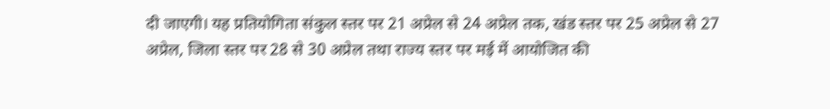दी जाएगी। यह प्रतियोगिता संकुल स्तर पर 21 अप्रेल से 24 अप्रेल तक, खंड स्तर पर 25 अप्रेल से 27 अप्रेल, जिला स्तर पर 28 से 30 अप्रेल तथा राज्य स्तर पर मई में आयोजित की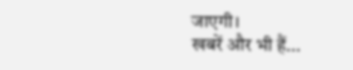जाएगी।
खबरें और भी हैं...